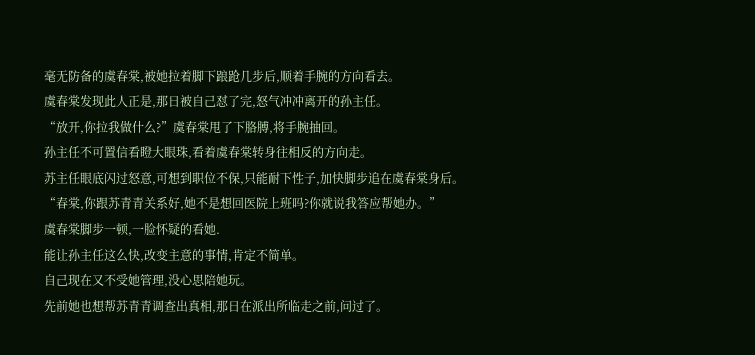毫无防备的虞春棠,被她拉着脚下踉跄几步后,顺着手腕的方向看去。
虞春棠发现此人正是,那日被自己怼了完,怒气冲冲离开的孙主任。
“放开,你拉我做什么?”虞春棠甩了下胳膊,将手腕抽回。
孙主任不可置信看瞪大眼珠,看着虞春棠转身往相反的方向走。
苏主任眼底闪过怒意,可想到职位不保,只能耐下性子,加快脚步追在虞春棠身后。
“春棠,你跟苏青青关系好,她不是想回医院上班吗?你就说我答应帮她办。”
虞春棠脚步一顿,一脸怀疑的看她.
能让孙主任这么快,改变主意的事情,肯定不简单。
自己现在又不受她管理,没心思陪她玩。
先前她也想帮苏青青调查出真相,那日在派出所临走之前,问过了。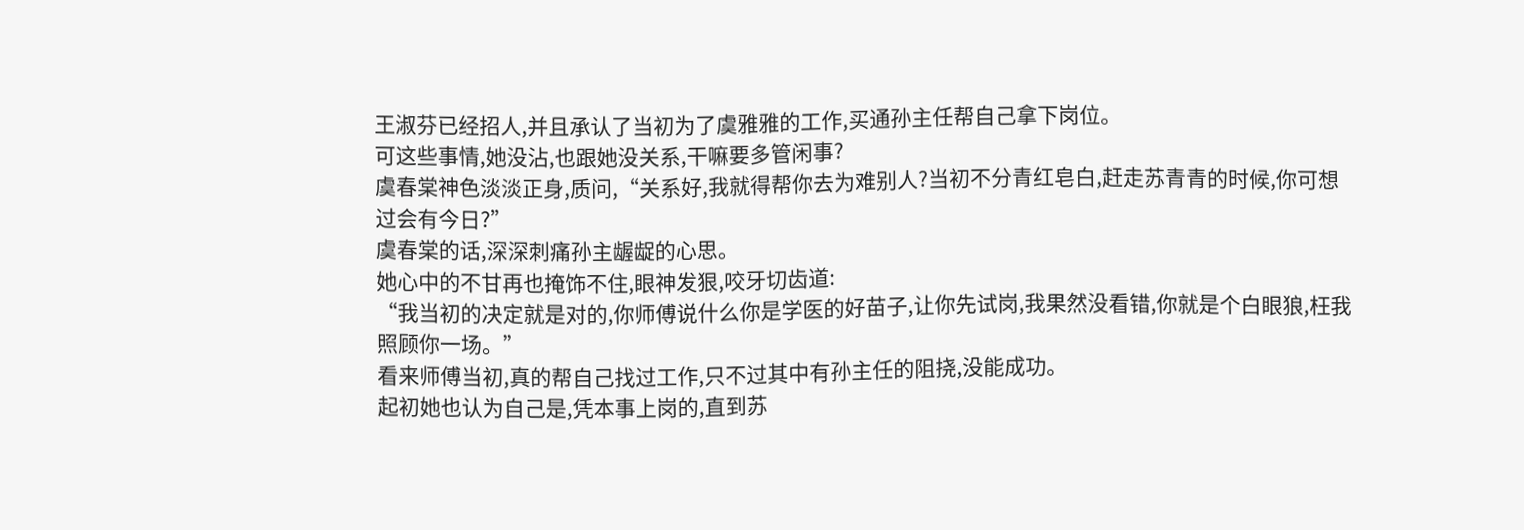王淑芬已经招人,并且承认了当初为了虞雅雅的工作,买通孙主任帮自己拿下岗位。
可这些事情,她没沾,也跟她没关系,干嘛要多管闲事?
虞春棠神色淡淡正身,质问,“关系好,我就得帮你去为难别人?当初不分青红皂白,赶走苏青青的时候,你可想过会有今日?”
虞春棠的话,深深刺痛孙主龌龊的心思。
她心中的不甘再也掩饰不住,眼神发狠,咬牙切齿道:
“我当初的决定就是对的,你师傅说什么你是学医的好苗子,让你先试岗,我果然没看错,你就是个白眼狼,枉我照顾你一场。”
看来师傅当初,真的帮自己找过工作,只不过其中有孙主任的阻挠,没能成功。
起初她也认为自己是,凭本事上岗的,直到苏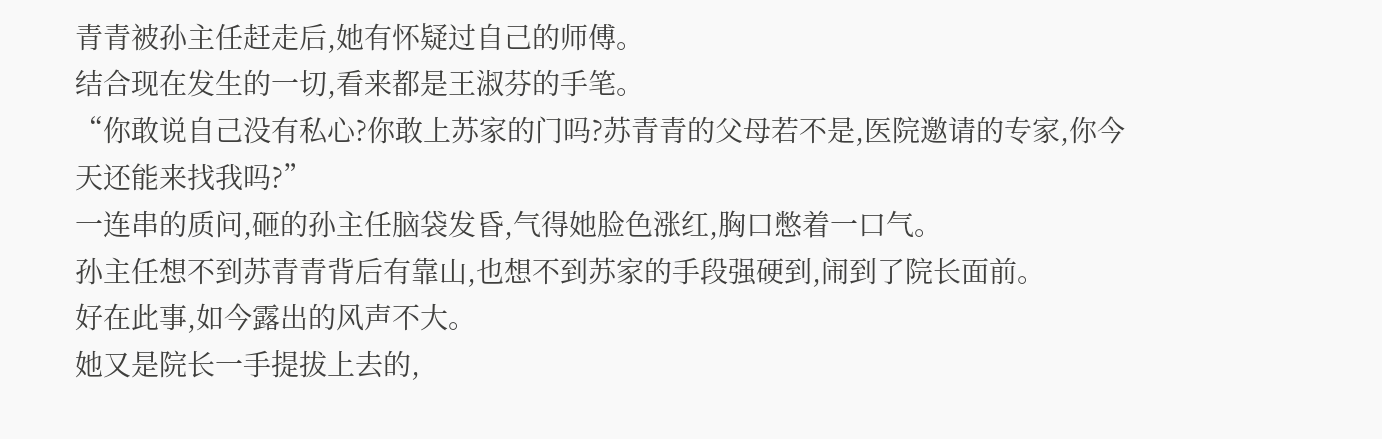青青被孙主任赶走后,她有怀疑过自己的师傅。
结合现在发生的一切,看来都是王淑芬的手笔。
“你敢说自己没有私心?你敢上苏家的门吗?苏青青的父母若不是,医院邀请的专家,你今天还能来找我吗?”
一连串的质问,砸的孙主任脑袋发昏,气得她脸色涨红,胸口憋着一口气。
孙主任想不到苏青青背后有靠山,也想不到苏家的手段强硬到,闹到了院长面前。
好在此事,如今露出的风声不大。
她又是院长一手提拔上去的,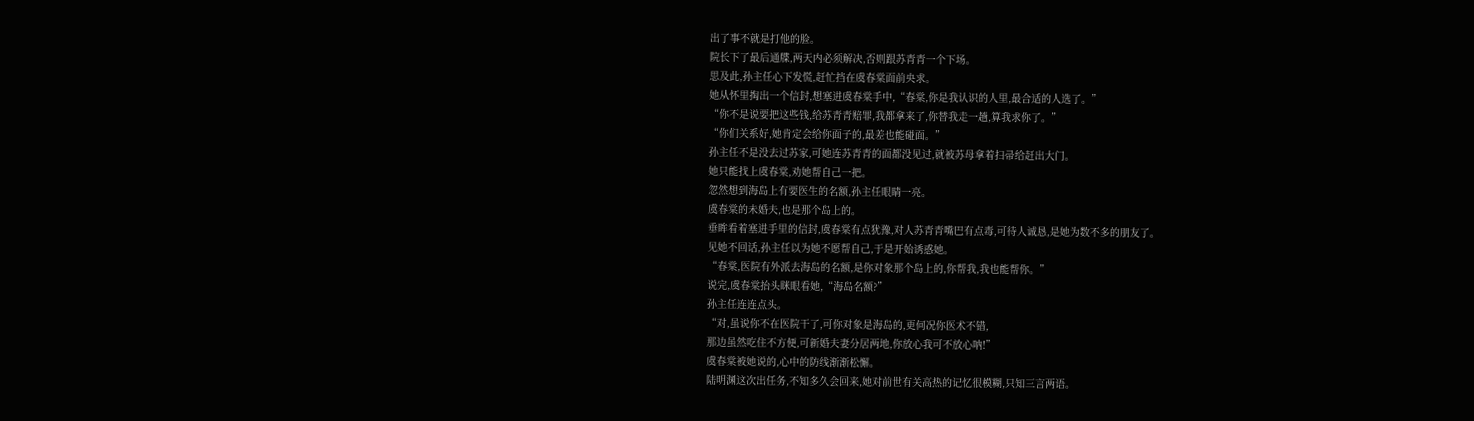出了事不就是打他的脸。
院长下了最后通牒,两天内必须解决,否则跟苏青青一个下场。
思及此,孙主任心下发慌,赶忙挡在虞春棠面前央求。
她从怀里掏出一个信封,想塞进虞春棠手中,“春棠,你是我认识的人里,最合适的人选了。”
“你不是说要把这些钱,给苏青青赔罪,我都拿来了,你替我走一趟,算我求你了。”
“你们关系好,她肯定会给你面子的,最差也能碰面。”
孙主任不是没去过苏家,可她连苏青青的面都没见过,就被苏母拿着扫帚给赶出大门。
她只能找上虞春棠,劝她帮自己一把。
忽然想到海岛上有要医生的名额,孙主任眼睛一亮。
虞春棠的未婚夫,也是那个岛上的。
垂眸看着塞进手里的信封,虞春棠有点犹豫,对人苏青青嘴巴有点毒,可待人诚恳,是她为数不多的朋友了。
见她不回话,孙主任以为她不愿帮自己,于是开始诱惑她。
“春棠,医院有外派去海岛的名额,是你对象那个岛上的,你帮我,我也能帮你。”
说完,虞春棠抬头眯眼看她,“海岛名额?”
孙主任连连点头。
“对,虽说你不在医院干了,可你对象是海岛的,更何况你医术不错,
那边虽然吃住不方便,可新婚夫妻分居两地,你放心我可不放心呐!”
虞春棠被她说的,心中的防线渐渐松懈。
陆明渊这次出任务,不知多久会回来,她对前世有关高热的记忆很模糊,只知三言两语。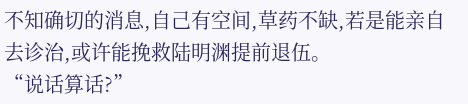不知确切的消息,自己有空间,草药不缺,若是能亲自去诊治,或许能挽救陆明渊提前退伍。
“说话算话?”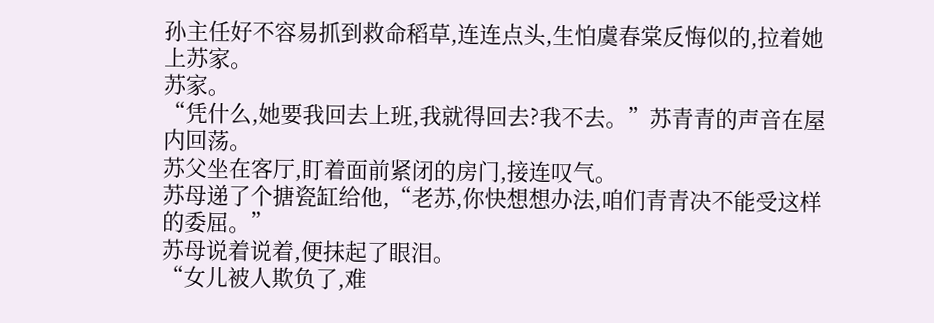孙主任好不容易抓到救命稻草,连连点头,生怕虞春棠反悔似的,拉着她上苏家。
苏家。
“凭什么,她要我回去上班,我就得回去?我不去。”苏青青的声音在屋内回荡。
苏父坐在客厅,盯着面前紧闭的房门,接连叹气。
苏母递了个搪瓷缸给他,“老苏,你快想想办法,咱们青青决不能受这样的委屈。”
苏母说着说着,便抹起了眼泪。
“女儿被人欺负了,难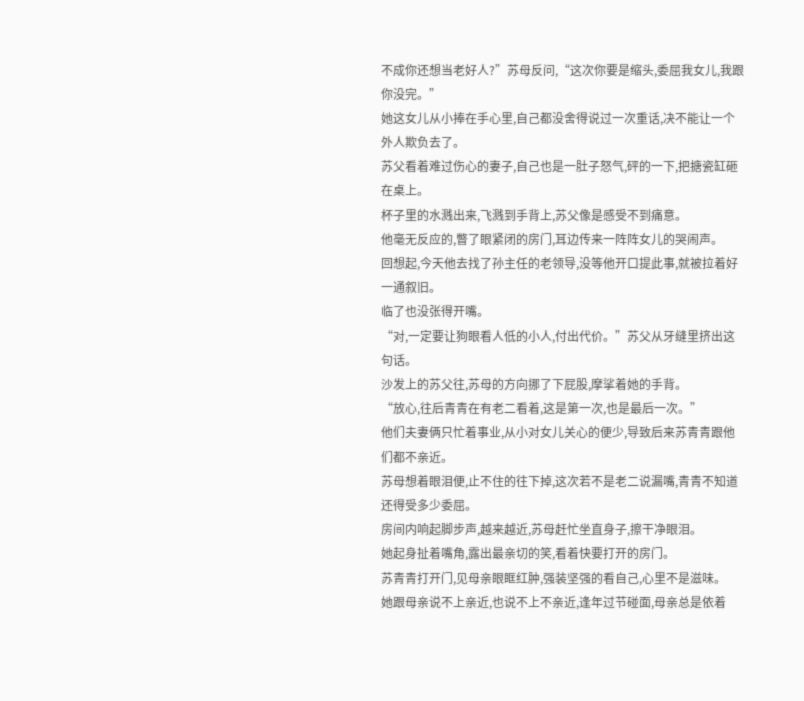不成你还想当老好人?”苏母反问,“这次你要是缩头,委屈我女儿,我跟你没完。”
她这女儿从小捧在手心里,自己都没舍得说过一次重话,决不能让一个外人欺负去了。
苏父看着难过伤心的妻子,自己也是一肚子怒气,砰的一下,把搪瓷缸砸在桌上。
杯子里的水溅出来,飞溅到手背上,苏父像是感受不到痛意。
他毫无反应的,瞥了眼紧闭的房门,耳边传来一阵阵女儿的哭闹声。
回想起,今天他去找了孙主任的老领导,没等他开口提此事,就被拉着好一通叙旧。
临了也没张得开嘴。
“对,一定要让狗眼看人低的小人,付出代价。”苏父从牙缝里挤出这句话。
沙发上的苏父往,苏母的方向挪了下屁股,摩挲着她的手背。
“放心,往后青青在有老二看着,这是第一次,也是最后一次。”
他们夫妻俩只忙着事业,从小对女儿关心的便少,导致后来苏青青跟他们都不亲近。
苏母想着眼泪便,止不住的往下掉,这次若不是老二说漏嘴,青青不知道还得受多少委屈。
房间内响起脚步声,越来越近,苏母赶忙坐直身子,擦干净眼泪。
她起身扯着嘴角,露出最亲切的笑,看着快要打开的房门。
苏青青打开门,见母亲眼眶红肿,强装坚强的看自己,心里不是滋味。
她跟母亲说不上亲近,也说不上不亲近,逢年过节碰面,母亲总是依着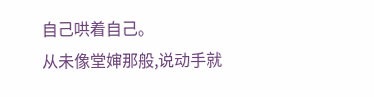自己哄着自己。
从未像堂婶那般,说动手就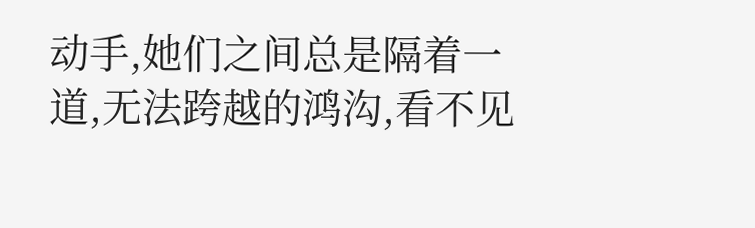动手,她们之间总是隔着一道,无法跨越的鸿沟,看不见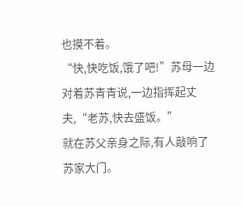也摸不着。
“快,快吃饭,饿了吧!”苏母一边对着苏青青说,一边指挥起丈夫,“老苏,快去盛饭。”
就在苏父亲身之际,有人敲响了苏家大门。